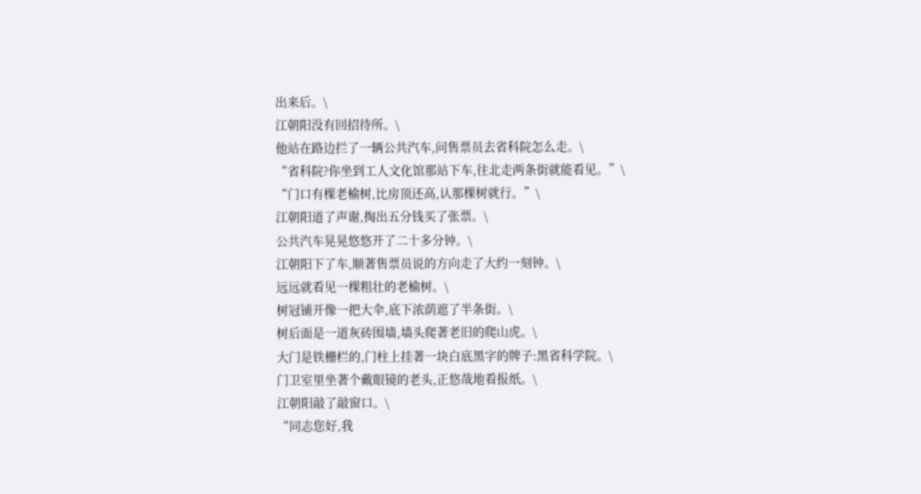出来后。\
江朝阳没有回招待所。\
他站在路边拦了一辆公共汽车,问售票员去省科院怎么走。\
“省科院?你坐到工人文化馆那站下车,往北走两条街就能看见。”\
“门口有棵老榆树,比房顶还高,认那棵树就行。”\
江朝阳道了声谢,掏出五分钱买了张票。\
公共汽车晃晃悠悠开了二十多分钟。\
江朝阳下了车,顺著售票员说的方向走了大约一刻钟。\
远远就看见一棵粗壮的老榆树。\
树冠铺开像一把大伞,底下浓荫遮了半条街。\
树后面是一道灰砖围墙,墙头爬著老旧的爬山虎。\
大门是铁栅栏的,门柱上挂著一块白底黑字的牌子:黑省科学院。\
门卫室里坐著个戴眼镜的老头,正悠哉地看报纸。\
江朝阳敲了敲窗口。\
“同志您好,我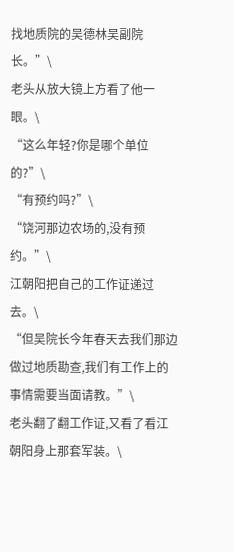找地质院的吴德林吴副院长。”\
老头从放大镜上方看了他一眼。\
“这么年轻?你是哪个单位的?”\
“有预约吗?”\
“饶河那边农场的,没有预约。”\
江朝阳把自己的工作证递过去。\
“但吴院长今年春天去我们那边做过地质勘查,我们有工作上的事情需要当面请教。”\
老头翻了翻工作证,又看了看江朝阳身上那套军装。\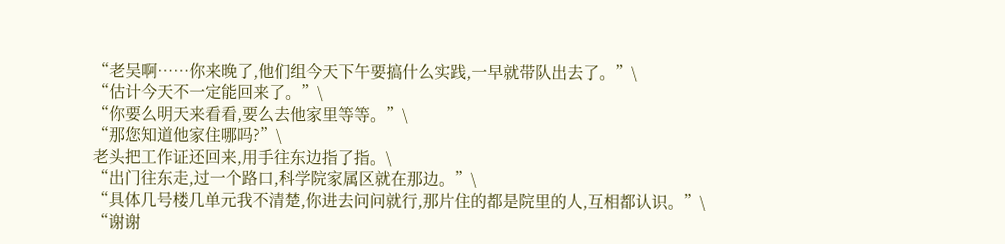“老吴啊……你来晚了,他们组今天下午要搞什么实践,一早就带队出去了。”\
“估计今天不一定能回来了。”\
“你要么明天来看看,要么去他家里等等。”\
“那您知道他家住哪吗?”\
老头把工作证还回来,用手往东边指了指。\
“出门往东走,过一个路口,科学院家属区就在那边。”\
“具体几号楼几单元我不清楚,你进去问问就行,那片住的都是院里的人,互相都认识。”\
“谢谢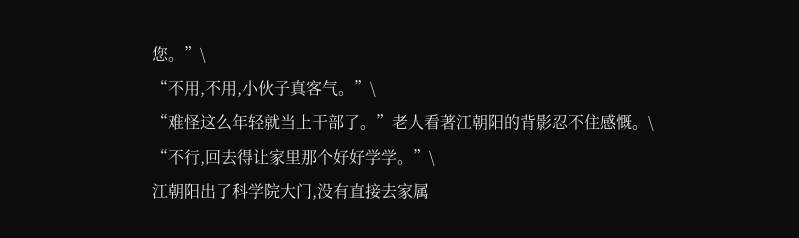您。”\
“不用,不用,小伙子真客气。”\
“难怪这么年轻就当上干部了。”老人看著江朝阳的背影忍不住感慨。\
“不行,回去得让家里那个好好学学。”\
江朝阳出了科学院大门,没有直接去家属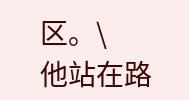区。\
他站在路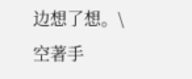边想了想。\
空著手